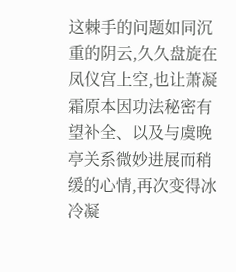这棘手的问题如同沉重的阴云,久久盘旋在凤仪宫上空,也让萧凝霜原本因功法秘密有望补全、以及与虞晚亭关系微妙进展而稍缓的心情,再次变得冰冷凝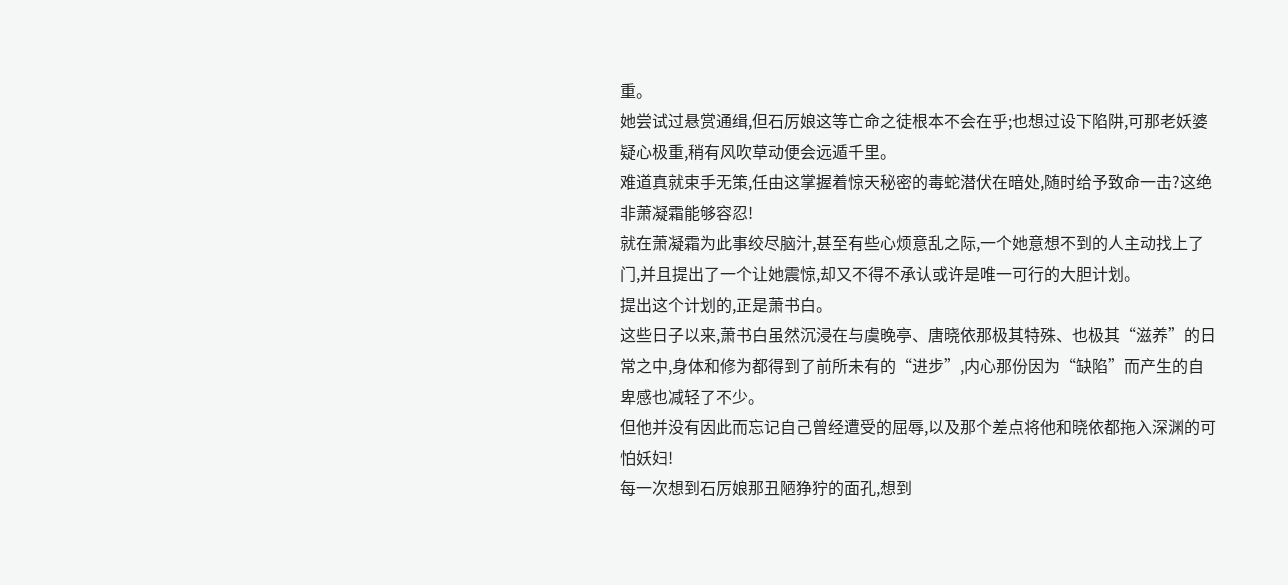重。
她尝试过悬赏通缉,但石厉娘这等亡命之徒根本不会在乎;也想过设下陷阱,可那老妖婆疑心极重,稍有风吹草动便会远遁千里。
难道真就束手无策,任由这掌握着惊天秘密的毒蛇潜伏在暗处,随时给予致命一击?这绝非萧凝霜能够容忍!
就在萧凝霜为此事绞尽脑汁,甚至有些心烦意乱之际,一个她意想不到的人主动找上了门,并且提出了一个让她震惊,却又不得不承认或许是唯一可行的大胆计划。
提出这个计划的,正是萧书白。
这些日子以来,萧书白虽然沉浸在与虞晚亭、唐晓依那极其特殊、也极其“滋养”的日常之中,身体和修为都得到了前所未有的“进步”,内心那份因为“缺陷”而产生的自卑感也减轻了不少。
但他并没有因此而忘记自己曾经遭受的屈辱,以及那个差点将他和晓依都拖入深渊的可怕妖妇!
每一次想到石厉娘那丑陋狰狞的面孔,想到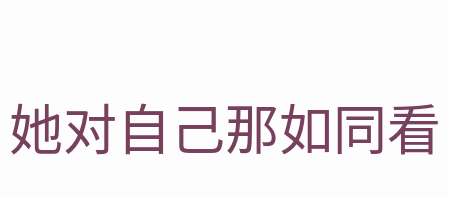她对自己那如同看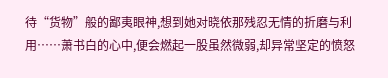待“货物”般的鄙夷眼神,想到她对晓依那残忍无情的折磨与利用……萧书白的心中,便会燃起一股虽然微弱,却异常坚定的愤怒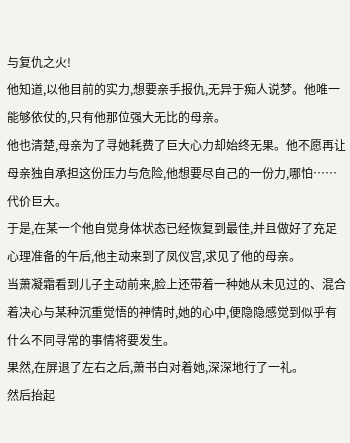与复仇之火!
他知道,以他目前的实力,想要亲手报仇,无异于痴人说梦。他唯一能够依仗的,只有他那位强大无比的母亲。
他也清楚,母亲为了寻她耗费了巨大心力却始终无果。他不愿再让母亲独自承担这份压力与危险,他想要尽自己的一份力,哪怕……代价巨大。
于是,在某一个他自觉身体状态已经恢复到最佳,并且做好了充足心理准备的午后,他主动来到了凤仪宫,求见了他的母亲。
当萧凝霜看到儿子主动前来,脸上还带着一种她从未见过的、混合着决心与某种沉重觉悟的神情时,她的心中,便隐隐感觉到似乎有什么不同寻常的事情将要发生。
果然,在屏退了左右之后,萧书白对着她,深深地行了一礼。
然后抬起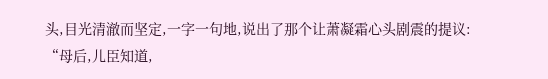头,目光清澈而坚定,一字一句地,说出了那个让萧凝霜心头剧震的提议:
“母后,儿臣知道,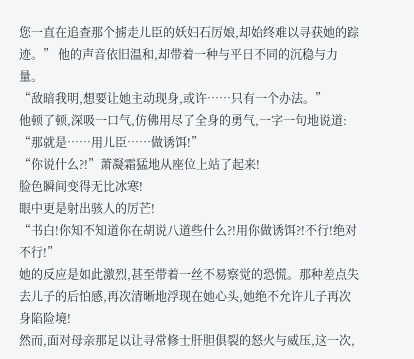您一直在追查那个掳走儿臣的妖妇石厉娘,却始终难以寻获她的踪迹。” 他的声音依旧温和,却带着一种与平日不同的沉稳与力量。
“敌暗我明,想要让她主动现身,或许……只有一个办法。”
他顿了顿,深吸一口气,仿佛用尽了全身的勇气,一字一句地说道:
“那就是……用儿臣……做诱饵!”
“你说什么?!”萧凝霜猛地从座位上站了起来!
脸色瞬间变得无比冰寒!
眼中更是射出骇人的厉芒!
“书白!你知不知道你在胡说八道些什么?!用你做诱饵?!不行!绝对不行!”
她的反应是如此激烈,甚至带着一丝不易察觉的恐慌。那种差点失去儿子的后怕感,再次清晰地浮现在她心头,她绝不允许儿子再次身陷险境!
然而,面对母亲那足以让寻常修士肝胆俱裂的怒火与威压,这一次,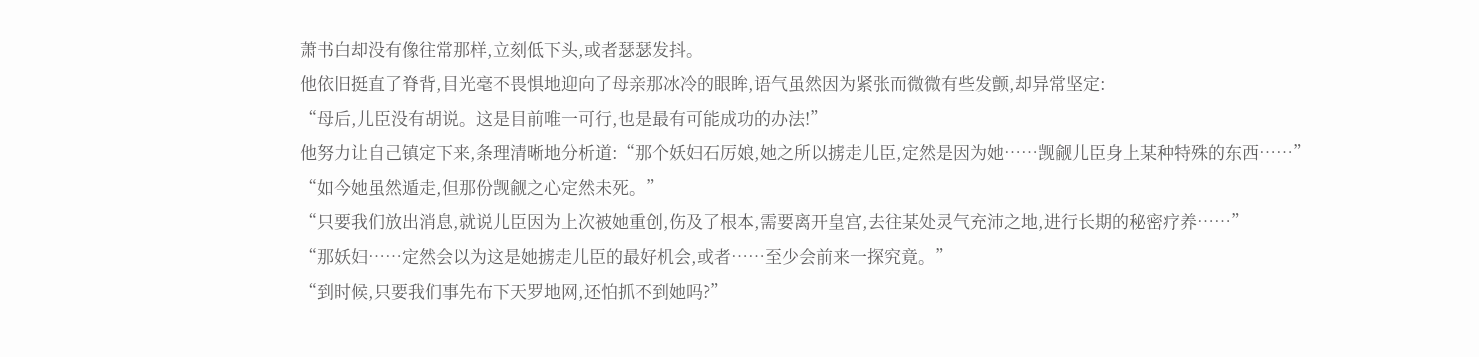萧书白却没有像往常那样,立刻低下头,或者瑟瑟发抖。
他依旧挺直了脊背,目光毫不畏惧地迎向了母亲那冰冷的眼眸,语气虽然因为紧张而微微有些发颤,却异常坚定:
“母后,儿臣没有胡说。这是目前唯一可行,也是最有可能成功的办法!”
他努力让自己镇定下来,条理清晰地分析道:“那个妖妇石厉娘,她之所以掳走儿臣,定然是因为她……觊觎儿臣身上某种特殊的东西……”
“如今她虽然遁走,但那份觊觎之心定然未死。”
“只要我们放出消息,就说儿臣因为上次被她重创,伤及了根本,需要离开皇宫,去往某处灵气充沛之地,进行长期的秘密疗养……”
“那妖妇……定然会以为这是她掳走儿臣的最好机会,或者……至少会前来一探究竟。”
“到时候,只要我们事先布下天罗地网,还怕抓不到她吗?”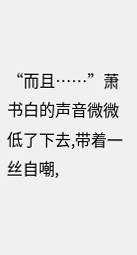“而且……”萧书白的声音微微低了下去,带着一丝自嘲,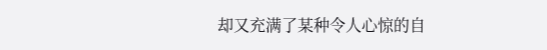却又充满了某种令人心惊的自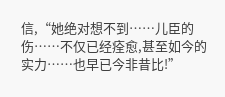信,“她绝对想不到……儿臣的伤……不仅已经痊愈,甚至如今的实力……也早已今非昔比!”